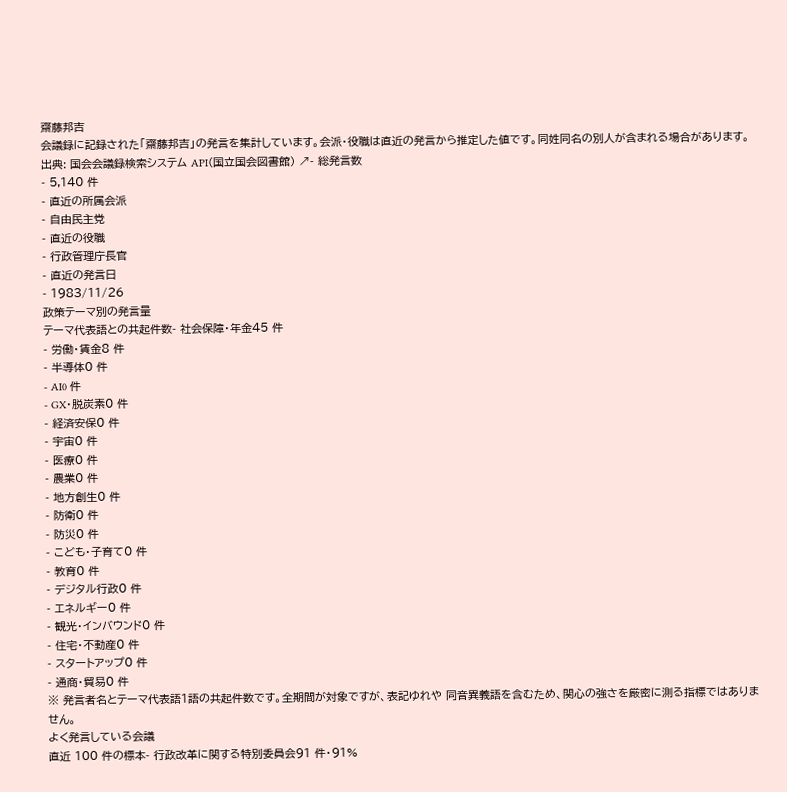齋藤邦吉
会議録に記録された「齋藤邦吉」の発言を集計しています。会派・役職は直近の発言から推定した値です。同姓同名の別人が含まれる場合があります。
出典: 国会会議録検索システム API(国立国会図書館) ↗- 総発言数
- 5,140 件
- 直近の所属会派
- 自由民主党
- 直近の役職
- 行政管理庁長官
- 直近の発言日
- 1983/11/26
政策テーマ別の発言量
テーマ代表語との共起件数- 社会保障・年金45 件
- 労働・賃金8 件
- 半導体0 件
- AI0 件
- GX・脱炭素0 件
- 経済安保0 件
- 宇宙0 件
- 医療0 件
- 農業0 件
- 地方創生0 件
- 防衛0 件
- 防災0 件
- こども・子育て0 件
- 教育0 件
- デジタル行政0 件
- エネルギー0 件
- 観光・インバウンド0 件
- 住宅・不動産0 件
- スタートアップ0 件
- 通商・貿易0 件
※ 発言者名とテーマ代表語1語の共起件数です。全期間が対象ですが、表記ゆれや 同音異義語を含むため、関心の強さを厳密に測る指標ではありません。
よく発言している会議
直近 100 件の標本- 行政改革に関する特別委員会91 件・91%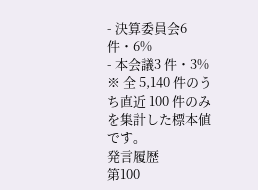- 決算委員会6 件・6%
- 本会議3 件・3%
※ 全 5,140 件のうち直近 100 件のみを集計した標本値です。
発言履歴
第100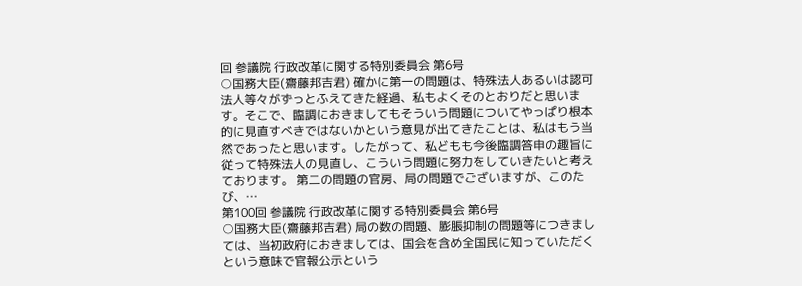回 参議院 行政改革に関する特別委員会 第6号
○国務大臣(齋藤邦吉君) 確かに第一の問題は、特殊法人あるいは認可法人等々がずっとふえてきた経過、私もよくそのとおりだと思います。そこで、臨調におきましてもそういう問題についてやっぱり根本的に見直すべきではないかという意見が出てきたことは、私はもう当然であったと思います。したがって、私どもも今後臨調答申の趣旨に従って特殊法人の見直し、こういう問題に努力をしていきたいと考えております。 第二の問題の官房、局の問題でございますが、このたび、…
第100回 参議院 行政改革に関する特別委員会 第6号
○国務大臣(齋藤邦吉君) 局の数の問題、膨脹抑制の問題等につきましては、当初政府におきましては、国会を含め全国民に知っていただくという意味で官報公示という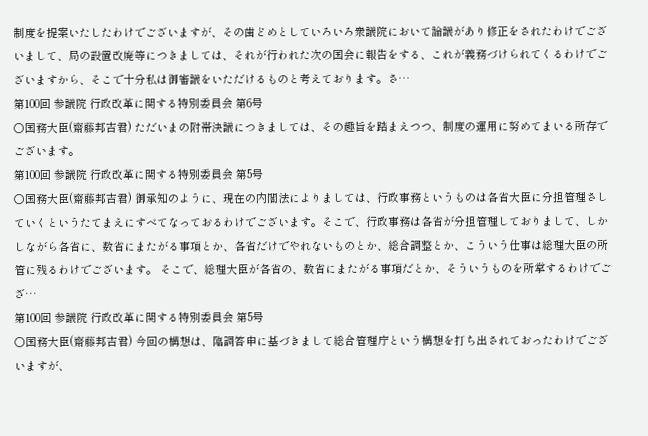制度を提案いたしたわけでございますが、その歯どめとしていろいろ衆議院において論議があり修正をされたわけでございまして、局の設置改廃等につきましては、それが行われた次の国会に報告をする、これが義務づけられてくるわけでございますから、そこで十分私は御審議をいただけるものと考えております。さ…
第100回 参議院 行政改革に関する特別委員会 第6号
○国務大臣(齋藤邦吉君) ただいまの附帯決議につきましては、その趣旨を踏まえつつ、制度の運用に努めてまいる所存でございます。
第100回 参議院 行政改革に関する特別委員会 第5号
○国務大臣(齋藤邦吉君) 御承知のように、現在の内閣法によりましては、行政事務というものは各省大臣に分担管理さしていくというたてまえにすべてなっておるわけでございます。そこで、行政事務は各省が分担管理しておりまして、しかしながら各省に、数省にまたがる事項とか、各省だけでやれないものとか、総合調整とか、こういう仕事は総理大臣の所管に残るわけでございます。 そこで、総理大臣が各省の、数省にまたがる事項だとか、そういうものを所掌するわけでござ…
第100回 参議院 行政改革に関する特別委員会 第5号
○国務大臣(齋藤邦吉君) 今回の構想は、臨調答申に基づきまして総合管理庁という構想を打ち出されておったわけでございますが、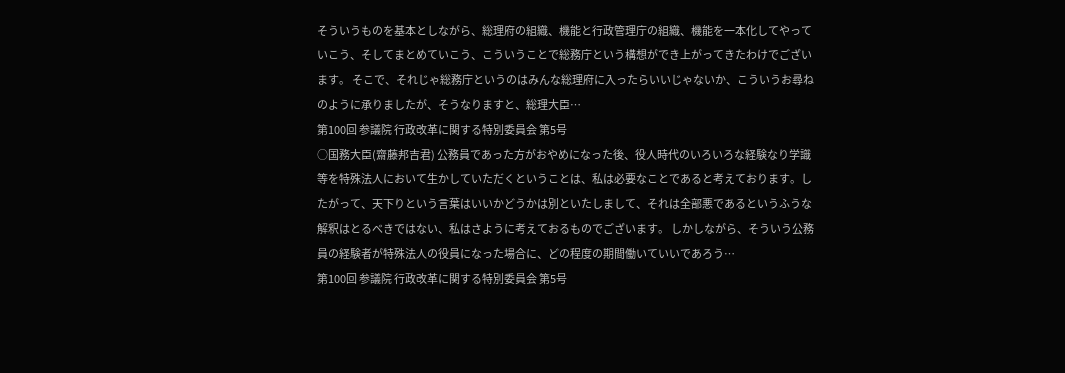そういうものを基本としながら、総理府の組織、機能と行政管理庁の組織、機能を一本化してやっていこう、そしてまとめていこう、こういうことで総務庁という構想ができ上がってきたわけでございます。 そこで、それじゃ総務庁というのはみんな総理府に入ったらいいじゃないか、こういうお尋ねのように承りましたが、そうなりますと、総理大臣…
第100回 参議院 行政改革に関する特別委員会 第5号
○国務大臣(齋藤邦吉君) 公務員であった方がおやめになった後、役人時代のいろいろな経験なり学識等を特殊法人において生かしていただくということは、私は必要なことであると考えております。したがって、天下りという言葉はいいかどうかは別といたしまして、それは全部悪であるというふうな解釈はとるべきではない、私はさように考えておるものでございます。 しかしながら、そういう公務員の経験者が特殊法人の役員になった場合に、どの程度の期間働いていいであろう…
第100回 参議院 行政改革に関する特別委員会 第5号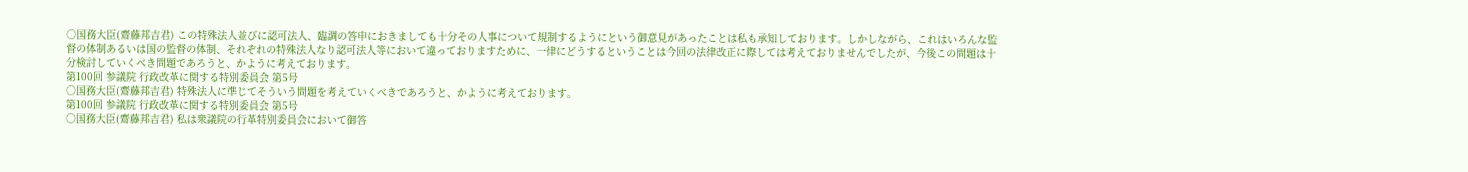○国務大臣(齋藤邦吉君) この特殊法人並びに認可法人、臨調の答申におきましても十分その人事について規制するようにという御意見があったことは私も承知しております。しかしながら、これはいろんな監督の体制あるいは国の監督の体制、それぞれの特殊法人なり認可法人等において違っておりますために、一律にどうするということは今回の法律改正に際しては考えておりませんでしたが、今後この問題は十分検討していくべき問題であろうと、かように考えております。
第100回 参議院 行政改革に関する特別委員会 第5号
○国務大臣(齋藤邦吉君) 特殊法人に準じてそういう問題を考えていくべきであろうと、かように考えております。
第100回 参議院 行政改革に関する特別委員会 第5号
○国務大臣(齋藤邦吉君) 私は衆議院の行革特別委員会において御答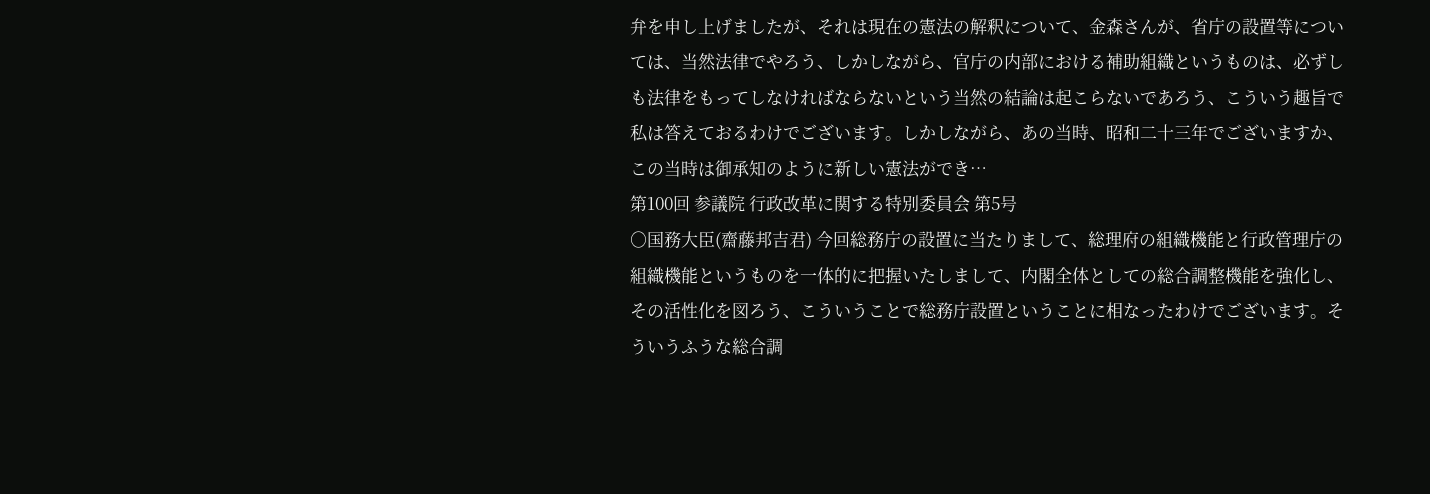弁を申し上げましたが、それは現在の憲法の解釈について、金森さんが、省庁の設置等については、当然法律でやろう、しかしながら、官庁の内部における補助組織というものは、必ずしも法律をもってしなければならないという当然の結論は起こらないであろう、こういう趣旨で私は答えておるわけでございます。しかしながら、あの当時、昭和二十三年でございますか、この当時は御承知のように新しい憲法ができ…
第100回 参議院 行政改革に関する特別委員会 第5号
○国務大臣(齋藤邦吉君) 今回総務庁の設置に当たりまして、総理府の組織機能と行政管理庁の組織機能というものを一体的に把握いたしまして、内閣全体としての総合調整機能を強化し、その活性化を図ろう、こういうことで総務庁設置ということに相なったわけでございます。そういうふうな総合調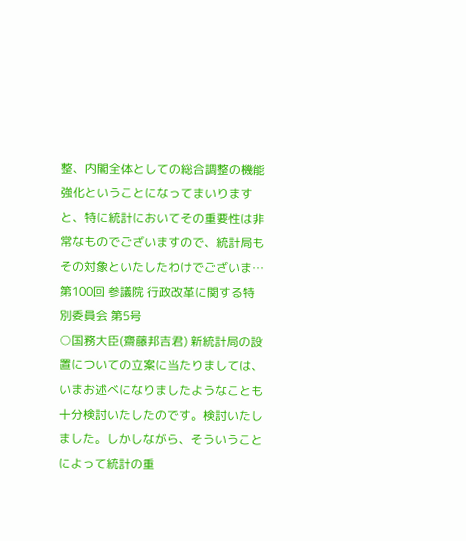整、内閣全体としての総合調整の機能強化ということになってまいりますと、特に統計においてその重要性は非常なものでございますので、統計局もその対象といたしたわけでございま…
第100回 参議院 行政改革に関する特別委員会 第5号
○国務大臣(齋藤邦吉君) 新統計局の設置についての立案に当たりましては、いまお述べになりましたようなことも十分検討いたしたのです。検討いたしました。しかしながら、そういうことによって統計の重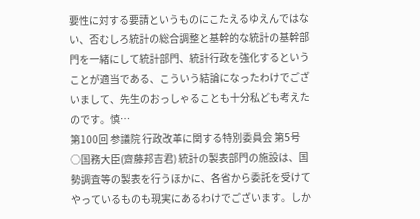要性に対する要請というものにこたえるゆえんではない、否むしろ統計の総合調整と基幹的な統計の基幹部門を一緒にして統計部門、統計行政を強化するということが適当である、こういう結論になったわけでございまして、先生のおっしゃることも十分私ども考えたのです。慎…
第100回 参議院 行政改革に関する特別委員会 第5号
○国務大臣(齋藤邦吉君) 統計の製表部門の施設は、国勢調査等の製表を行うほかに、各省から委託を受けてやっているものも現実にあるわけでございます。しか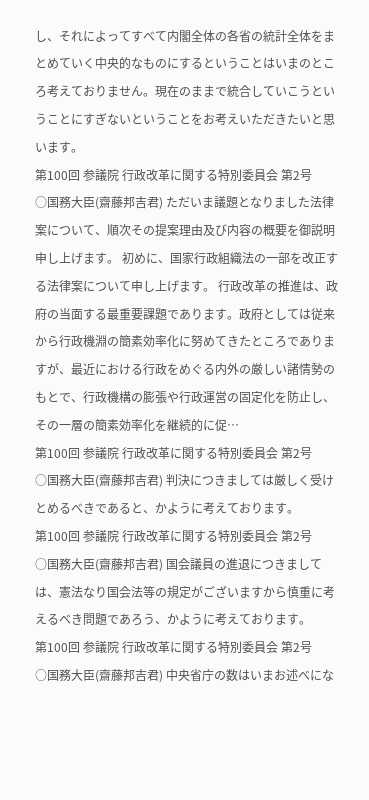し、それによってすべて内閣全体の各省の統計全体をまとめていく中央的なものにするということはいまのところ考えておりません。現在のままで統合していこうということにすぎないということをお考えいただきたいと思います。
第100回 参議院 行政改革に関する特別委員会 第2号
○国務大臣(齋藤邦吉君) ただいま議題となりました法律案について、順次その提案理由及び内容の概要を御説明申し上げます。 初めに、国家行政組織法の一部を改正する法律案について申し上げます。 行政改革の推進は、政府の当面する最重要課題であります。政府としては従来から行政機淵の簡素効率化に努めてきたところでありますが、最近における行政をめぐる内外の厳しい諸情勢のもとで、行政機構の膨張や行政運営の固定化を防止し、その一層の簡素効率化を継続的に促…
第100回 参議院 行政改革に関する特別委員会 第2号
○国務大臣(齋藤邦吉君) 判決につきましては厳しく受けとめるべきであると、かように考えております。
第100回 参議院 行政改革に関する特別委員会 第2号
○国務大臣(齋藤邦吉君) 国会議員の進退につきましては、憲法なり国会法等の規定がございますから慎重に考えるべき問題であろう、かように考えております。
第100回 参議院 行政改革に関する特別委員会 第2号
○国務大臣(齋藤邦吉君) 中央省庁の数はいまお述べにな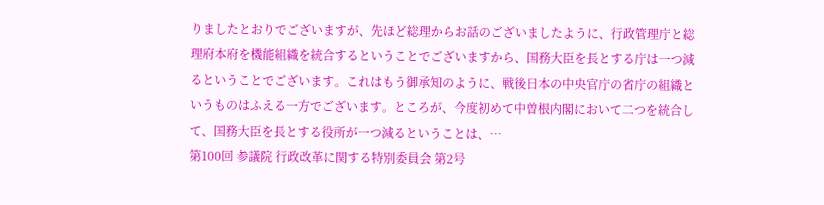りましたとおりでございますが、先ほど総理からお話のございましたように、行政管理庁と総理府本府を機能組織を統合するということでございますから、国務大臣を長とする庁は一つ減るということでございます。これはもう御承知のように、戦後日本の中央官庁の省庁の組織というものはふえる一方でございます。ところが、今度初めて中曽根内閣において二つを統合して、国務大臣を長とする役所が一つ減るということは、…
第100回 参議院 行政改革に関する特別委員会 第2号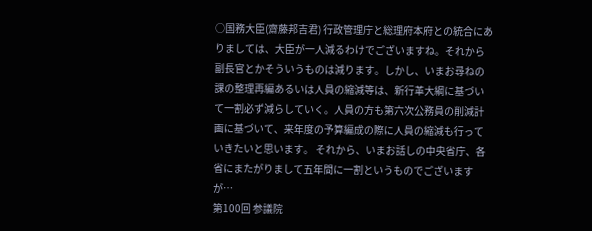○国務大臣(齋藤邦吉君) 行政管理庁と総理府本府との統合にありましては、大臣が一人減るわけでございますね。それから副長官とかそういうものは減ります。しかし、いまお尋ねの課の整理再編あるいは人員の縮減等は、新行革大綱に基づいて一割必ず減らしていく。人員の方も第六次公務員の削減計画に基づいて、来年度の予算編成の際に人員の縮減も行っていきたいと思います。 それから、いまお話しの中央省庁、各省にまたがりまして五年間に一割というものでございますが…
第100回 参議院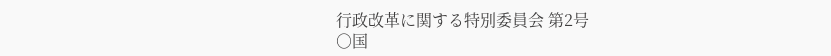行政改革に関する特別委員会 第2号
○国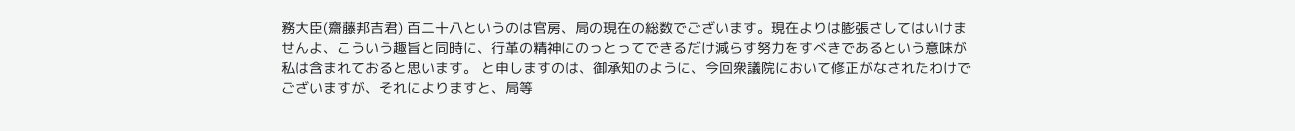務大臣(齋藤邦吉君) 百二十八というのは官房、局の現在の総数でございます。現在よりは膨張さしてはいけませんよ、こういう趣旨と同時に、行革の精神にのっとってできるだけ減らす努力をすべきであるという意味が私は含まれておると思います。 と申しますのは、御承知のように、今回衆議院において修正がなされたわけでございますが、それによりますと、局等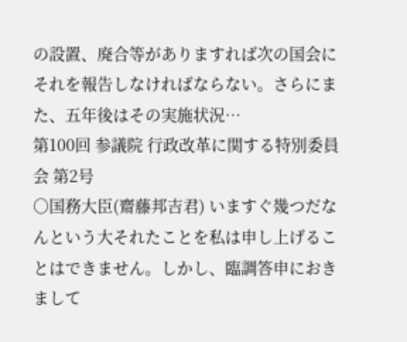の設置、廃合等がありますれば次の国会にそれを報告しなければならない。さらにまた、五年後はその実施状況…
第100回 参議院 行政改革に関する特別委員会 第2号
○国務大臣(齋藤邦吉君) いますぐ幾つだなんという大それたことを私は申し上げることはできません。しかし、臨調答申におきまして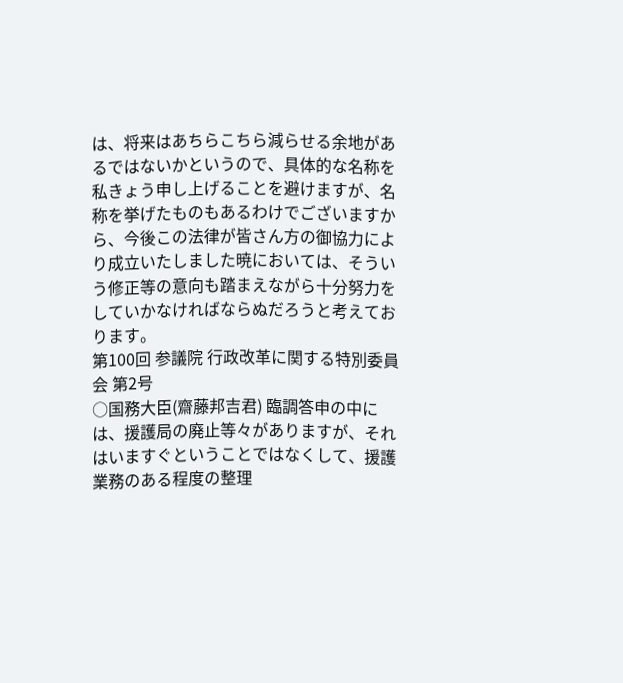は、将来はあちらこちら減らせる余地があるではないかというので、具体的な名称を私きょう申し上げることを避けますが、名称を挙げたものもあるわけでございますから、今後この法律が皆さん方の御協力により成立いたしました暁においては、そういう修正等の意向も踏まえながら十分努力をしていかなければならぬだろうと考えております。
第100回 参議院 行政改革に関する特別委員会 第2号
○国務大臣(齋藤邦吉君) 臨調答申の中には、援護局の廃止等々がありますが、それはいますぐということではなくして、援護業務のある程度の整理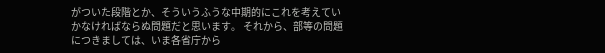がついた段階とか、そういうふうな中期的にこれを考えていかなければならぬ問題だと思います。 それから、部等の問題につきましては、いま各省庁から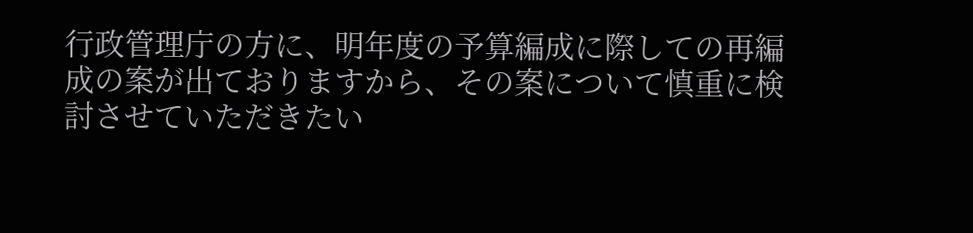行政管理庁の方に、明年度の予算編成に際しての再編成の案が出ておりますから、その案について慎重に検討させていただきたい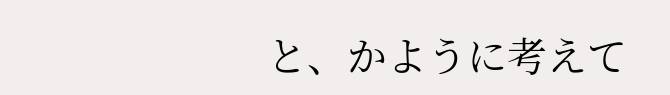と、かように考えて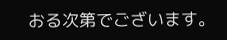おる次第でございます。